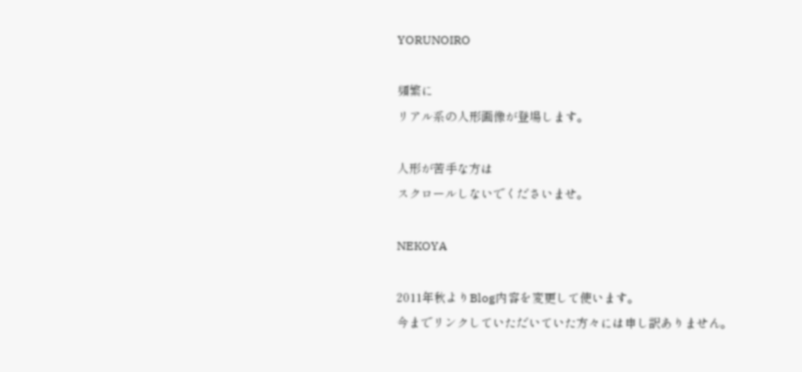YORUNOIRO

頻繁に
リアル系の人形画像が登場します。

人形が苦手な方は
スクロールしないでくださいませ。

NEKOYA

2011年秋よりBlog内容を変更して使います。
今までリンクしていただいていた方々には申し訳ありません。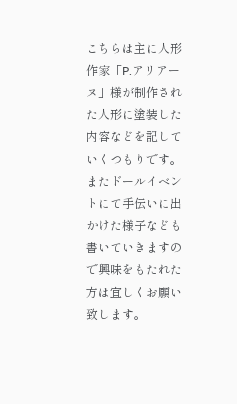こちらは主に人形作家「P.アリアーヌ」様が制作された人形に塗装した内容などを記していくつもりです。
またドールイベントにて手伝いに出かけた様子なども書いていきますので興味をもたれた方は宜しくお願い致します。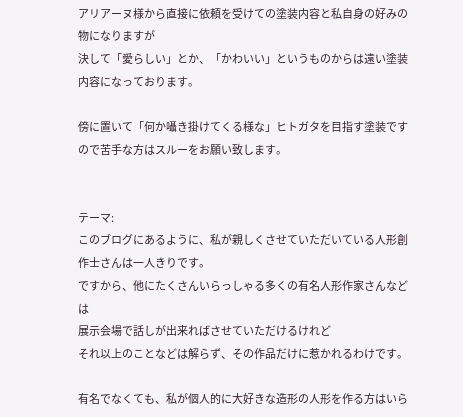アリアーヌ様から直接に依頼を受けての塗装内容と私自身の好みの物になりますが
決して「愛らしい」とか、「かわいい」というものからは遠い塗装内容になっております。

傍に置いて「何か囁き掛けてくる様な」ヒトガタを目指す塗装ですので苦手な方はスルーをお願い致します。


テーマ:
このブログにあるように、私が親しくさせていただいている人形創作士さんは一人きりです。
ですから、他にたくさんいらっしゃる多くの有名人形作家さんなどは
展示会場で話しが出来ればさせていただけるけれど
それ以上のことなどは解らず、その作品だけに惹かれるわけです。

有名でなくても、私が個人的に大好きな造形の人形を作る方はいら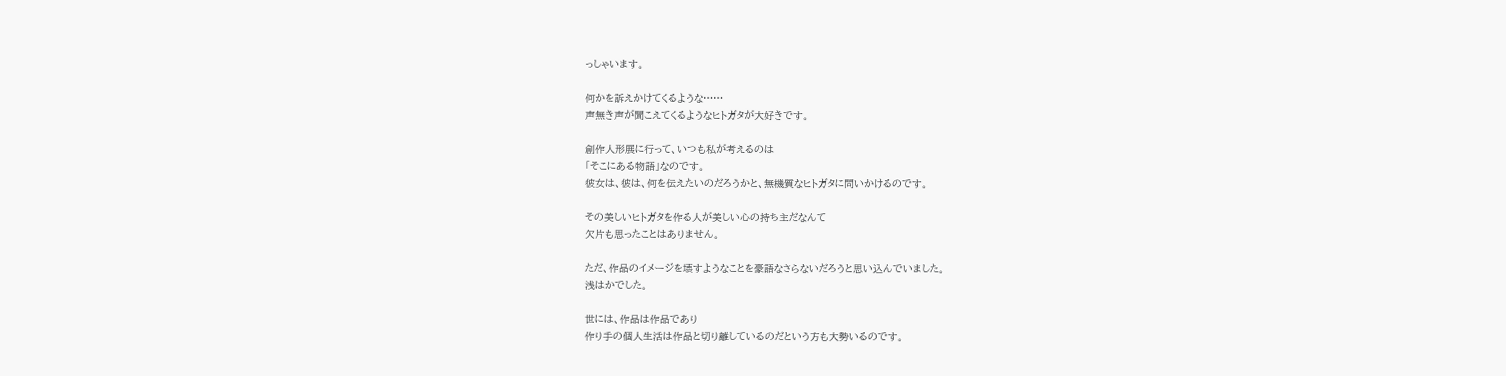っしゃいます。

何かを訴えかけてくるような……
声無き声が聞こえてくるようなヒトガタが大好きです。

創作人形展に行って、いつも私が考えるのは
「そこにある物語」なのです。
彼女は、彼は、何を伝えたいのだろうかと、無機質なヒトガタに問いかけるのです。

その美しいヒトガタを作る人が美しい心の持ち主だなんて
欠片も思ったことはありません。

ただ、作品のイメージを壊すようなことを豪語なさらないだろうと思い込んでいました。
浅はかでした。

世には、作品は作品であり
作り手の個人生活は作品と切り離しているのだという方も大勢いるのです。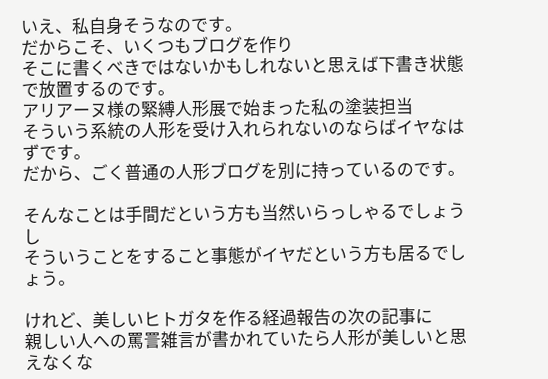いえ、私自身そうなのです。
だからこそ、いくつもブログを作り
そこに書くべきではないかもしれないと思えば下書き状態で放置するのです。
アリアーヌ様の緊縛人形展で始まった私の塗装担当
そういう系統の人形を受け入れられないのならばイヤなはずです。
だから、ごく普通の人形ブログを別に持っているのです。

そんなことは手間だという方も当然いらっしゃるでしょうし
そういうことをすること事態がイヤだという方も居るでしょう。

けれど、美しいヒトガタを作る経過報告の次の記事に
親しい人への罵詈雑言が書かれていたら人形が美しいと思えなくな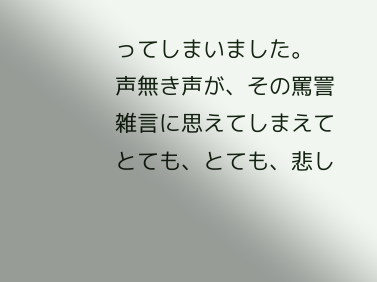ってしまいました。
声無き声が、その罵詈雑言に思えてしまえて
とても、とても、悲し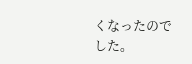くなったのでした。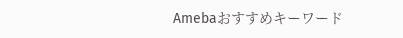Amebaおすすめキーワード